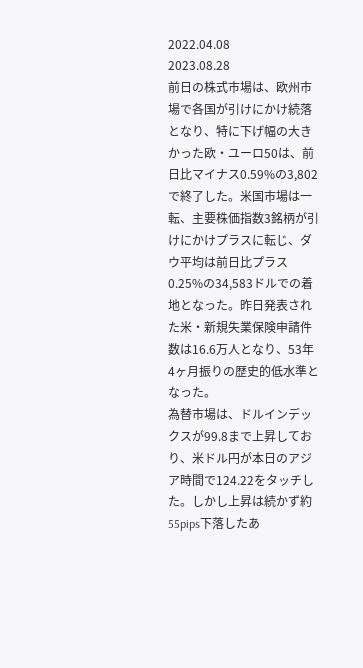2022.04.08
2023.08.28
前日の株式市場は、欧州市場で各国が引けにかけ続落となり、特に下げ幅の大きかった欧・ユーロ50は、前日比マイナス0.59%の3,802で終了した。米国市場は一転、主要株価指数3銘柄が引けにかけプラスに転じ、ダウ平均は前日比プラス0.25%の34,583ドルでの着地となった。昨日発表された米・新規失業保険申請件数は16.6万人となり、53年4ヶ月振りの歴史的低水準となった。
為替市場は、ドルインデックスが99.8まで上昇しており、米ドル円が本日のアジア時間で124.22をタッチした。しかし上昇は続かず約55pips下落したあ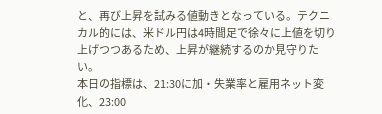と、再び上昇を試みる値動きとなっている。テクニカル的には、米ドル円は4時間足で徐々に上値を切り上げつつあるため、上昇が継続するのか見守りたい。
本日の指標は、21:30に加・失業率と雇用ネット変化、23:00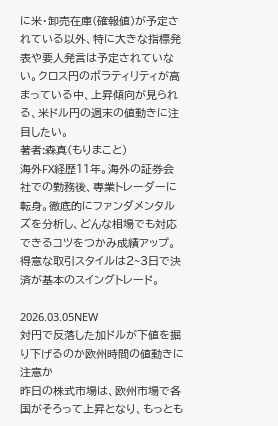に米・卸売在庫(確報値)が予定されている以外、特に大きな指標発表や要人発言は予定されていない。クロス円のボラティリティが高まっている中、上昇傾向が見られる、米ドル円の週末の値動きに注目したい。
著者:森真(もりまこと)
海外FX経歴11年。海外の証券会社での勤務後、専業トレーダーに転身。徹底的にファンダメンタルズを分析し、どんな相場でも対応できるコツをつかみ成績アップ。得意な取引スタイルは2~3日で決済が基本のスイングトレード。

2026.03.05NEW
対円で反落した加ドルが下値を掘り下げるのか欧州時間の値動きに注意か
昨日の株式市場は、欧州市場で各国がそろって上昇となり、もっとも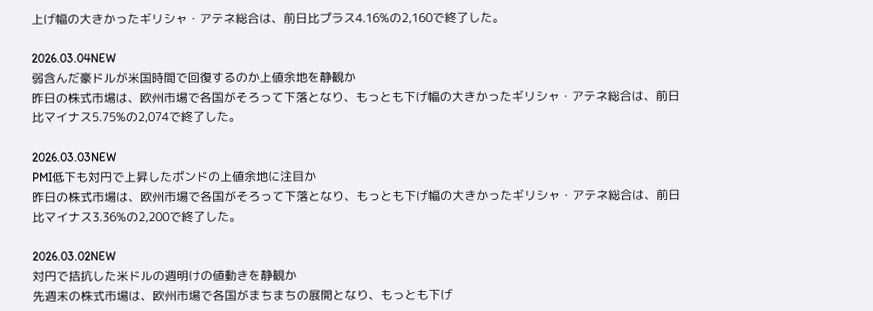上げ幅の大きかったギリシャ・アテネ総合は、前日比プラス4.16%の2,160で終了した。

2026.03.04NEW
弱含んだ豪ドルが米国時間で回復するのか上値余地を静観か
昨日の株式市場は、欧州市場で各国がそろって下落となり、もっとも下げ幅の大きかったギリシャ・アテネ総合は、前日比マイナス5.75%の2,074で終了した。

2026.03.03NEW
PMI低下も対円で上昇したポンドの上値余地に注目か
昨日の株式市場は、欧州市場で各国がそろって下落となり、もっとも下げ幅の大きかったギリシャ・アテネ総合は、前日比マイナス3.36%の2,200で終了した。

2026.03.02NEW
対円で拮抗した米ドルの週明けの値動きを静観か
先週末の株式市場は、欧州市場で各国がまちまちの展開となり、もっとも下げ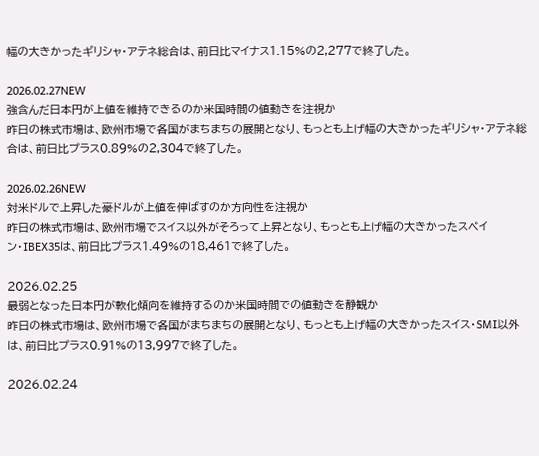幅の大きかったギリシャ・アテネ総合は、前日比マイナス1.15%の2,277で終了した。

2026.02.27NEW
強含んだ日本円が上値を維持できるのか米国時間の値動きを注視か
昨日の株式市場は、欧州市場で各国がまちまちの展開となり、もっとも上げ幅の大きかったギリシャ・アテネ総合は、前日比プラス0.89%の2,304で終了した。

2026.02.26NEW
対米ドルで上昇した豪ドルが上値を伸ばすのか方向性を注視か
昨日の株式市場は、欧州市場でスイス以外がそろって上昇となり、もっとも上げ幅の大きかったスペイン・IBEX35は、前日比プラス1.49%の18,461で終了した。

2026.02.25
最弱となった日本円が軟化傾向を維持するのか米国時間での値動きを静観か
昨日の株式市場は、欧州市場で各国がまちまちの展開となり、もっとも上げ幅の大きかったスイス・SMI以外は、前日比プラス0.91%の13,997で終了した。

2026.02.24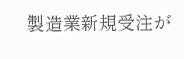製造業新規受注が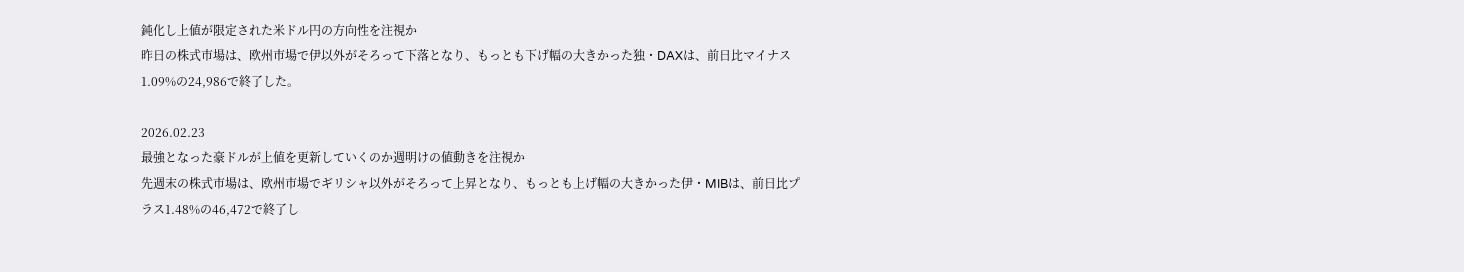鈍化し上値が限定された米ドル円の方向性を注視か
昨日の株式市場は、欧州市場で伊以外がそろって下落となり、もっとも下げ幅の大きかった独・DAXは、前日比マイナス1.09%の24,986で終了した。

2026.02.23
最強となった豪ドルが上値を更新していくのか週明けの値動きを注視か
先週末の株式市場は、欧州市場でギリシャ以外がそろって上昇となり、もっとも上げ幅の大きかった伊・MIBは、前日比プラス1.48%の46,472で終了し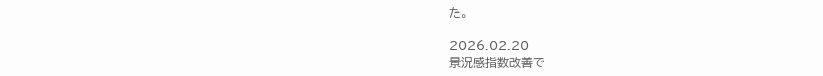た。

2026.02.20
景況感指数改善で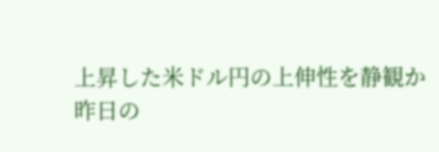上昇した米ドル円の上伸性を静観か
昨日の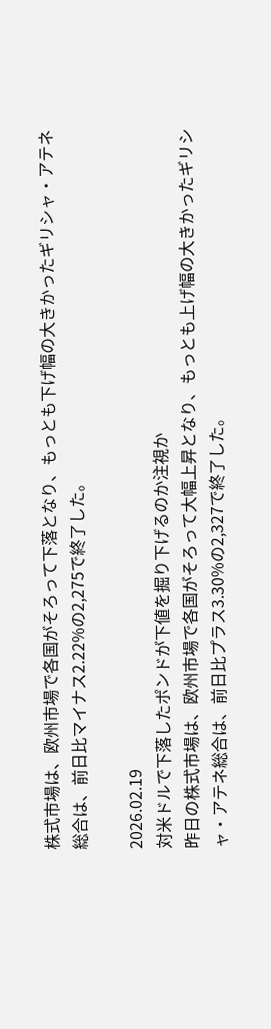株式市場は、欧州市場で各国がそろって下落となり、もっとも下げ幅の大きかったギリシャ・アテネ総合は、前日比マイナス2.22%の2,275で終了した。

2026.02.19
対米ドルで下落したポンドが下値を掘り下げるのか注視か
昨日の株式市場は、欧州市場で各国がそろって大幅上昇となり、もっとも上げ幅の大きかったギリシャ・アテネ総合は、前日比プラス3.30%の2,327で終了した。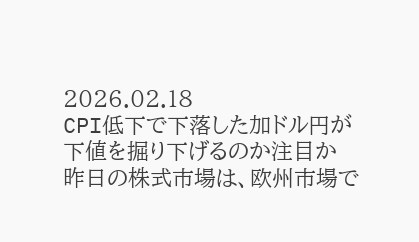2026.02.18
CPI低下で下落した加ドル円が下値を掘り下げるのか注目か
昨日の株式市場は、欧州市場で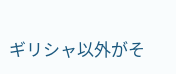ギリシャ以外がそ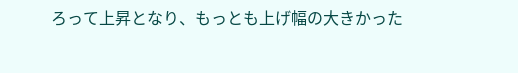ろって上昇となり、もっとも上げ幅の大きかった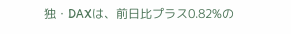独・DAXは、前日比プラス0.82%の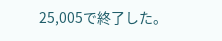25,005で終了した。